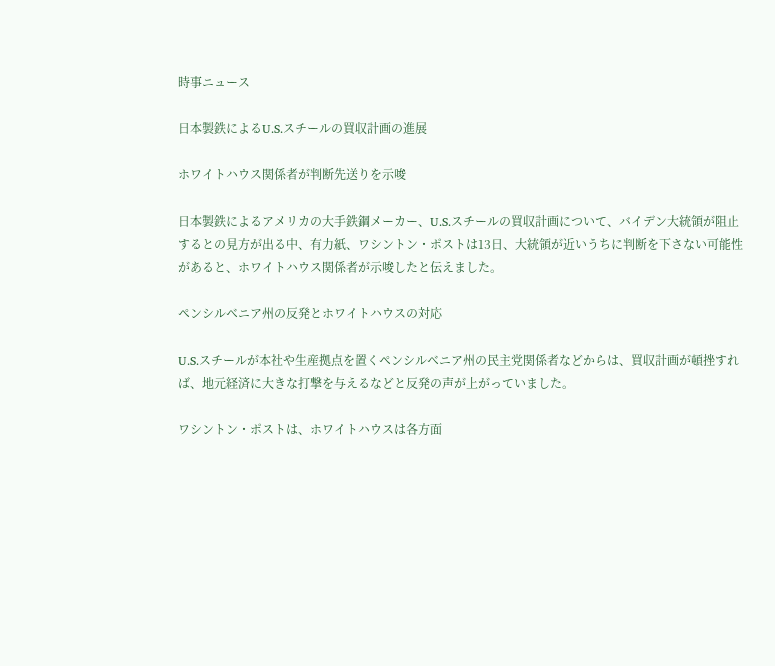時事ニュース

日本製鉄によるU.S.スチールの買収計画の進展

ホワイトハウス関係者が判断先送りを示唆

日本製鉄によるアメリカの大手鉄鋼メーカー、U.S.スチールの買収計画について、バイデン大統領が阻止するとの見方が出る中、有力紙、ワシントン・ポストは13日、大統領が近いうちに判断を下さない可能性があると、ホワイトハウス関係者が示唆したと伝えました。

ペンシルベニア州の反発とホワイトハウスの対応

U.S.スチールが本社や生産拠点を置くペンシルベニア州の民主党関係者などからは、買収計画が頓挫すれば、地元経済に大きな打撃を与えるなどと反発の声が上がっていました。

ワシントン・ポストは、ホワイトハウスは各方面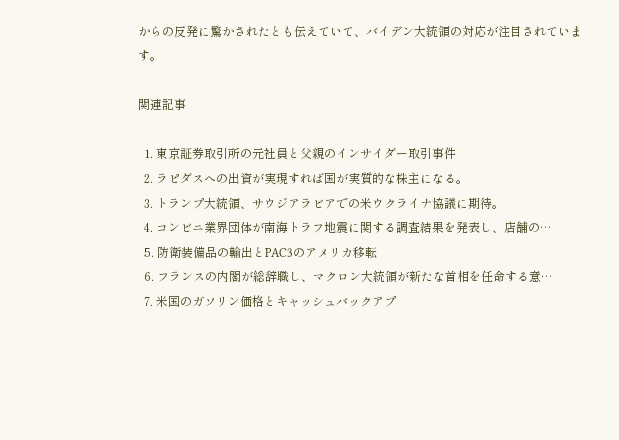からの反発に驚かされたとも伝えていて、バイデン大統領の対応が注目されています。

関連記事

  1. 東京証券取引所の元社員と父親のインサイダー取引事件
  2. ラピダスへの出資が実現すれば国が実質的な株主になる。
  3. トランプ大統領、サウジアラビアでの米ウクライナ協議に期待。
  4. コンビニ業界団体が南海トラフ地震に関する調査結果を発表し、店舗の…
  5. 防衛装備品の輸出とPAC3のアメリカ移転
  6. フランスの内閣が総辞職し、マクロン大統領が新たな首相を任命する意…
  7. 米国のガソリン価格とキャッシュバックアプ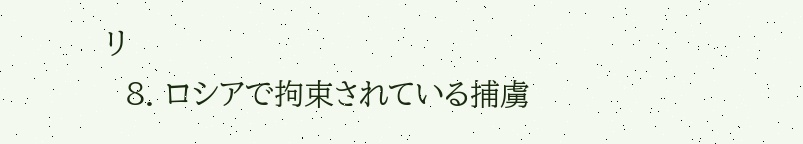リ
  8. ロシアで拘束されている捕虜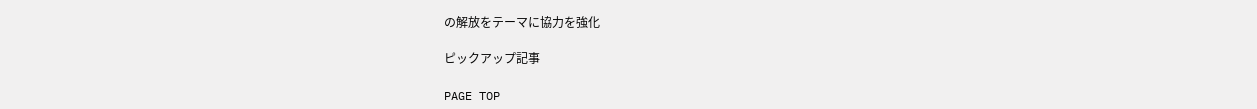の解放をテーマに協力を強化

ピックアップ記事

PAGE TOP